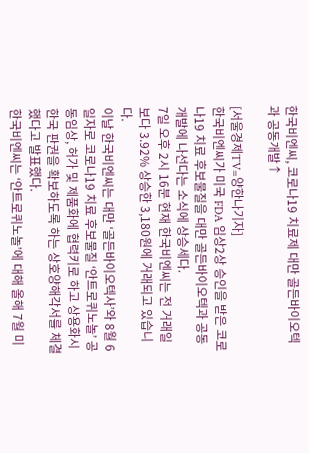한국비엔씨, 코로나19 치료제 대만 골든바이오텍과 공동개발↑

[서울경제TV=양한나기자]
한국비엔씨가 미국 FDA 임상2상 승인을 받은 코로나19 치료 후보물질을 대만 골든바이오텍과 공동개발에 나선다는 소식에 상승세다.
7일 오후 2시 16분 현재 한국비엔씨는 전 거래일보다 3.92% 상승한 3,180원에 거래되고 있습니다.
이날 한국비엔씨는 대만 ‘골든바이오텍사’와 8월 6일자로 코로나19 치료 후보물질 ‘안트로퀴노놀’ 공동임상, 허가 및 제품화에 협력키로 하고 상용화시 한국 판권을 확보하도록 하는 상호양해각서를 체결했다고 발표했다.
한국비엔씨는 ‘안트로퀴노놀’에 대해 올해 7월 미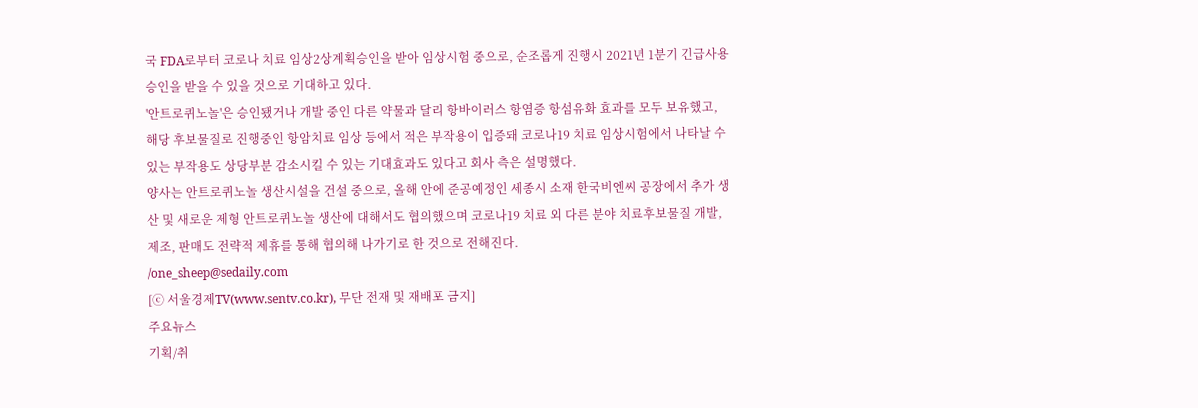국 FDA로부터 코로나 치료 임상2상계획승인을 받아 임상시험 중으로, 순조롭게 진행시 2021년 1분기 긴급사용승인을 받을 수 있을 것으로 기대하고 있다.
'안트로퀴노놀'은 승인됐거나 개발 중인 다른 약물과 달리 항바이러스 항염증 항섬유화 효과를 모두 보유했고, 해당 후보물질로 진행중인 항암치료 임상 등에서 적은 부작용이 입증돼 코로나19 치료 임상시험에서 나타날 수 있는 부작용도 상당부분 감소시킬 수 있는 기대효과도 있다고 회사 측은 설명했다.
양사는 안트로퀴노놀 생산시설을 건설 중으로, 올해 안에 준공예정인 세종시 소재 한국비엔씨 공장에서 추가 생산 및 새로운 제형 안트로퀴노놀 생산에 대해서도 협의했으며 코로나19 치료 외 다른 분야 치료후보물질 개발, 제조, 판매도 전략적 제휴를 통해 협의해 나가기로 한 것으로 전해진다.
/one_sheep@sedaily.com
[ⓒ 서울경제TV(www.sentv.co.kr), 무단 전재 및 재배포 금지]
주요뉴스
기획/취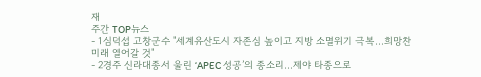재
주간 TOP뉴스
- 1심덕섭 고창군수 "세계유산도시 자존심 높이고 지방 소멸위기 극복…희망찬 미래 열어갈 것"
- 2경주 신라대종서 울린 ‘APEC 성공’의 종소리…제야 타종으로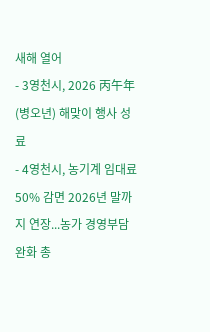새해 열어
- 3영천시, 2026 丙午年(병오년) 해맞이 행사 성료
- 4영천시, 농기계 임대료 50% 감면 2026년 말까지 연장...농가 경영부담 완화 총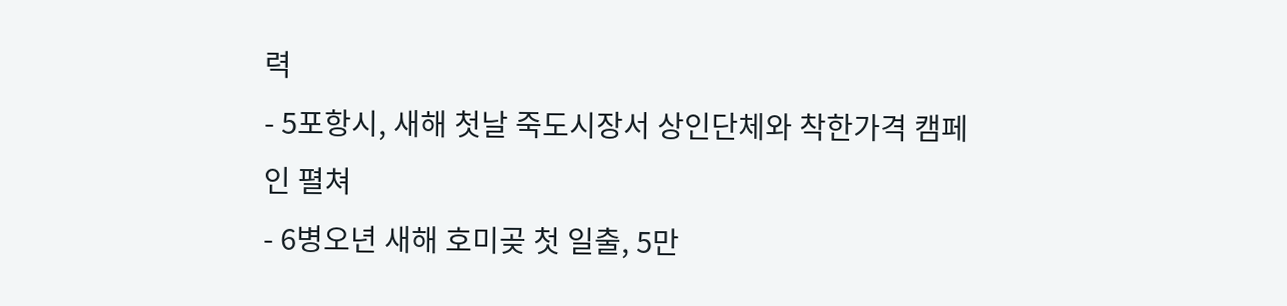력
- 5포항시, 새해 첫날 죽도시장서 상인단체와 착한가격 캠페인 펼쳐
- 6병오년 새해 호미곶 첫 일출, 5만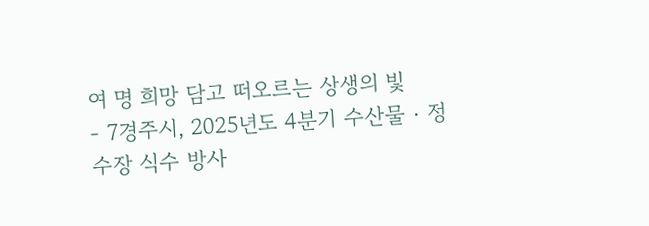여 명 희망 담고 떠오르는 상생의 빛
- 7경주시, 2025년도 4분기 수산물‧정수장 식수 방사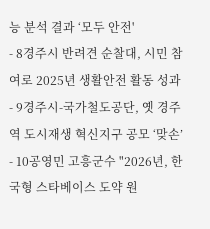능 분석 결과 ‘모두 안전'
- 8경주시 반려견 순찰대, 시민 참여로 2025년 생활안전 활동 성과
- 9경주시-국가철도공단, 옛 경주역 도시재생 혁신지구 공모 ‘맞손’
- 10공영민 고흥군수 "2026년, 한국형 스타베이스 도약 원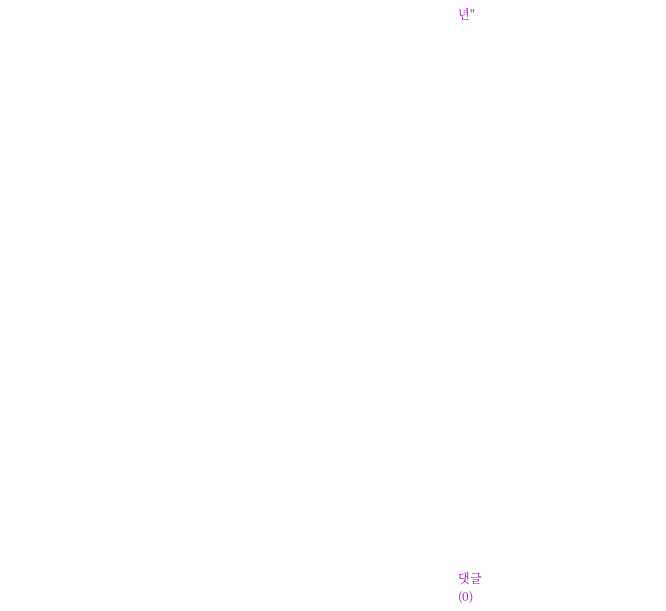년"






























댓글
(0)